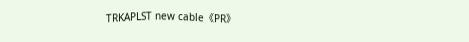TRKAPLST new cable《PR》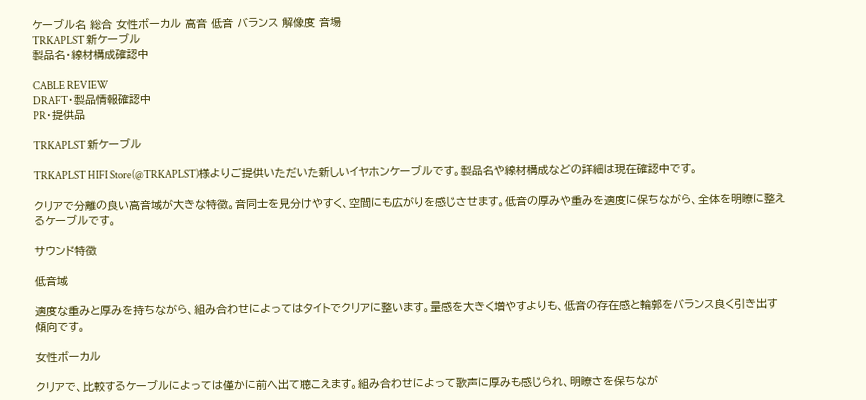ケーブル名 総合 女性ボーカル 高音 低音 バランス 解像度 音場
TRKAPLST 新ケーブル
製品名・線材構成確認中

CABLE REVIEW
DRAFT・製品情報確認中
PR・提供品

TRKAPLST 新ケーブル

TRKAPLST HIFI Store(@TRKAPLST)様よりご提供いただいた新しいイヤホンケーブルです。製品名や線材構成などの詳細は現在確認中です。

クリアで分離の良い高音域が大きな特徴。音同士を見分けやすく、空間にも広がりを感じさせます。低音の厚みや重みを適度に保ちながら、全体を明瞭に整えるケーブルです。

サウンド特徴

低音域

適度な重みと厚みを持ちながら、組み合わせによってはタイトでクリアに整います。量感を大きく増やすよりも、低音の存在感と輪郭をバランス良く引き出す傾向です。

女性ボーカル

クリアで、比較するケーブルによっては僅かに前へ出て聴こえます。組み合わせによって歌声に厚みも感じられ、明瞭さを保ちなが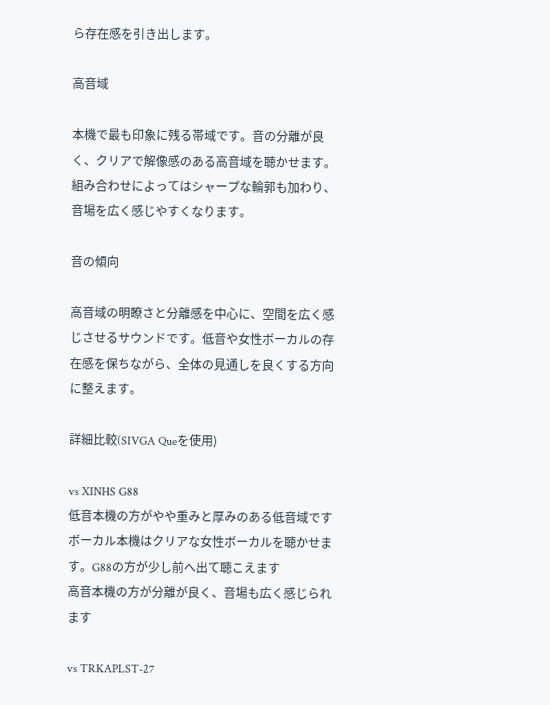ら存在感を引き出します。

高音域

本機で最も印象に残る帯域です。音の分離が良く、クリアで解像感のある高音域を聴かせます。組み合わせによってはシャープな輪郭も加わり、音場を広く感じやすくなります。

音の傾向

高音域の明瞭さと分離感を中心に、空間を広く感じさせるサウンドです。低音や女性ボーカルの存在感を保ちながら、全体の見通しを良くする方向に整えます。

詳細比較(SIVGA Queを使用)

vs XINHS G88
低音本機の方がやや重みと厚みのある低音域です
ボーカル本機はクリアな女性ボーカルを聴かせます。G88の方が少し前へ出て聴こえます
高音本機の方が分離が良く、音場も広く感じられます

vs TRKAPLST-27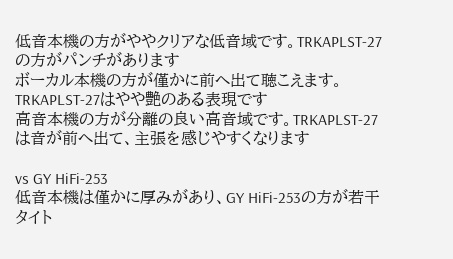低音本機の方がややクリアな低音域です。TRKAPLST-27の方がパンチがあります
ボーカル本機の方が僅かに前へ出て聴こえます。TRKAPLST-27はやや艶のある表現です
高音本機の方が分離の良い高音域です。TRKAPLST-27は音が前へ出て、主張を感じやすくなります

vs GY HiFi-253
低音本機は僅かに厚みがあり、GY HiFi-253の方が若干タイト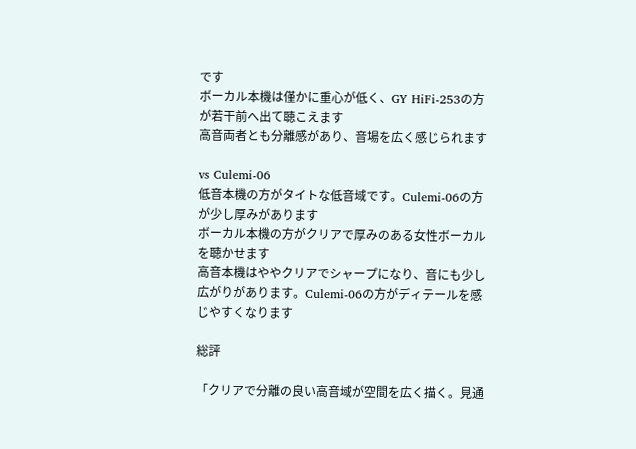です
ボーカル本機は僅かに重心が低く、GY HiFi-253の方が若干前へ出て聴こえます
高音両者とも分離感があり、音場を広く感じられます

vs Culemi-06
低音本機の方がタイトな低音域です。Culemi-06の方が少し厚みがあります
ボーカル本機の方がクリアで厚みのある女性ボーカルを聴かせます
高音本機はややクリアでシャープになり、音にも少し広がりがあります。Culemi-06の方がディテールを感じやすくなります

総評

「クリアで分離の良い高音域が空間を広く描く。見通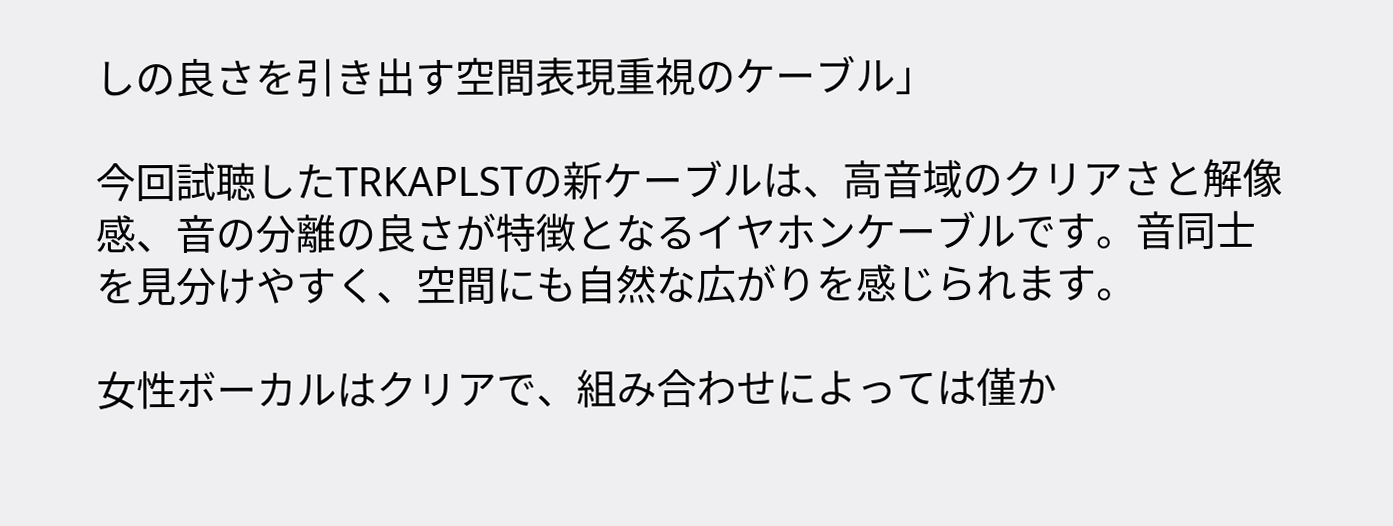しの良さを引き出す空間表現重視のケーブル」

今回試聴したTRKAPLSTの新ケーブルは、高音域のクリアさと解像感、音の分離の良さが特徴となるイヤホンケーブルです。音同士を見分けやすく、空間にも自然な広がりを感じられます。

女性ボーカルはクリアで、組み合わせによっては僅か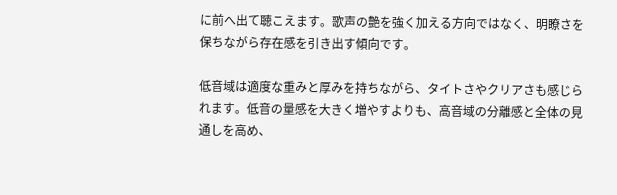に前へ出て聴こえます。歌声の艶を強く加える方向ではなく、明瞭さを保ちながら存在感を引き出す傾向です。

低音域は適度な重みと厚みを持ちながら、タイトさやクリアさも感じられます。低音の量感を大きく増やすよりも、高音域の分離感と全体の見通しを高め、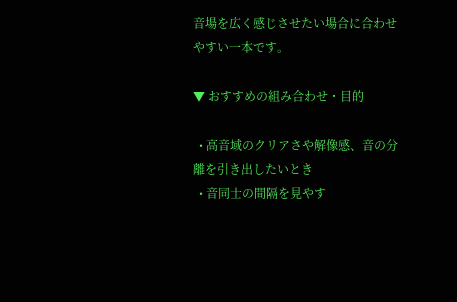音場を広く感じさせたい場合に合わせやすい一本です。

▼ おすすめの組み合わせ・目的

  • 高音域のクリアさや解像感、音の分離を引き出したいとき
  • 音同士の間隔を見やす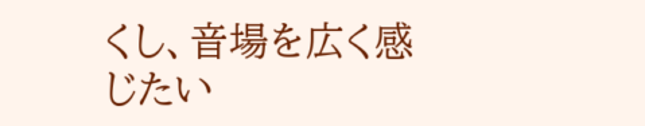くし、音場を広く感じたい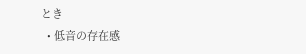とき
  • 低音の存在感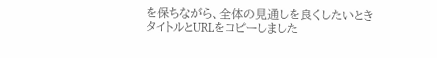を保ちながら、全体の見通しを良くしたいとき
タイトルとURLをコピーしました